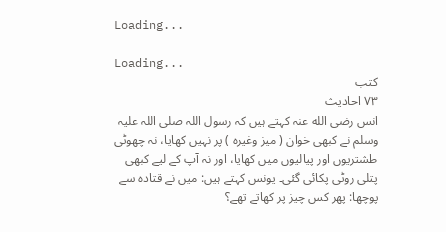Loading...

Loading...
کتب
۷۳ احادیث
انس رضی الله عنہ کہتے ہیں کہ رسول اللہ صلی اللہ علیہ وسلم نے کبھی خوان ( میز وغیرہ ) پر نہیں کھایا، نہ چھوٹی طشتریوں اور پیالیوں میں کھایا، اور نہ آپ کے لیے کبھی پتلی روٹی پکائی گئی۔ یونس کہتے ہیں: میں نے قتادہ سے پوچھا: پھر کس چیز پر کھاتے تھے؟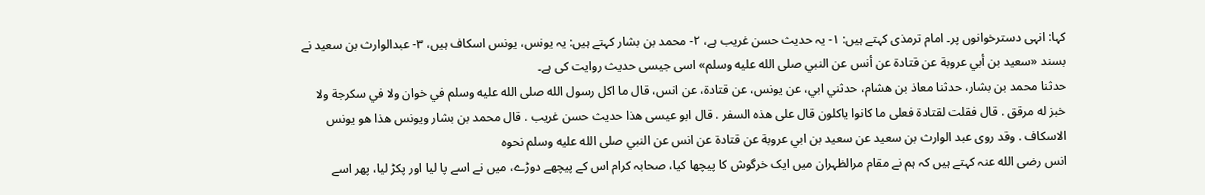کہا: انہی دسترخوانوں پر۔ امام ترمذی کہتے ہیں: ۱- یہ حدیث حسن غریب ہے، ۲- محمد بن بشار کہتے ہیں: یہ یونس، یونس اسکاف ہیں، ۳- عبدالوارث بن سعید نے بسند «سعيد بن أبي عروبة عن قتادة عن أنس عن النبي صلى الله عليه وسلم» اسی جیسی حدیث روایت کی ہے۔
حدثنا محمد بن بشار، حدثنا معاذ بن هشام، حدثني ابي، عن يونس، عن قتادة، عن انس، قال ما اكل رسول الله صلى الله عليه وسلم في خوان ولا في سكرجة ولا خبز له مرقق . قال فقلت لقتادة فعلى ما كانوا ياكلون قال على هذه السفر . قال ابو عيسى هذا حديث حسن غريب . قال محمد بن بشار ويونس هذا هو يونس الاسكاف . وقد روى عبد الوارث بن سعيد عن سعيد بن ابي عروبة عن قتادة عن انس عن النبي صلى الله عليه وسلم نحوه
انس رضی الله عنہ کہتے ہیں کہ ہم نے مقام مرالظہران میں ایک خرگوش کا پیچھا کیا، صحابہ کرام اس کے پیچھے دوڑے، میں نے اسے پا لیا اور پکڑ لیا، پھر اسے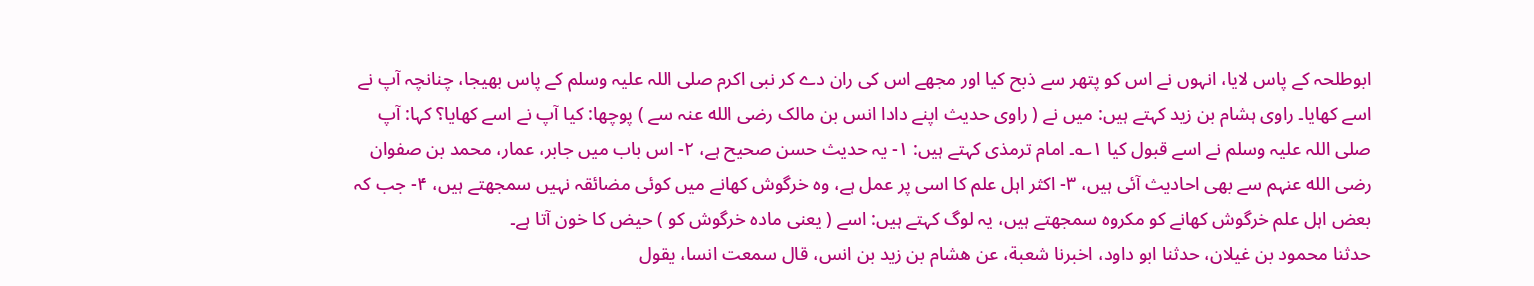ابوطلحہ کے پاس لایا، انہوں نے اس کو پتھر سے ذبح کیا اور مجھے اس کی ران دے کر نبی اکرم صلی اللہ علیہ وسلم کے پاس بھیجا، چنانچہ آپ نے اسے کھایا۔ راوی ہشام بن زید کہتے ہیں: میں نے ( راوی حدیث اپنے دادا انس بن مالک رضی الله عنہ سے ) پوچھا: کیا آپ نے اسے کھایا؟ کہا: آپ صلی اللہ علیہ وسلم نے اسے قبول کیا ۱؎۔ امام ترمذی کہتے ہیں: ۱- یہ حدیث حسن صحیح ہے، ۲- اس باب میں جابر، عمار، محمد بن صفوان رضی الله عنہم سے بھی احادیث آئی ہیں، ۳- اکثر اہل علم کا اسی پر عمل ہے، وہ خرگوش کھانے میں کوئی مضائقہ نہیں سمجھتے ہیں، ۴- جب کہ بعض اہل علم خرگوش کھانے کو مکروہ سمجھتے ہیں، یہ لوگ کہتے ہیں: اسے ( یعنی مادہ خرگوش کو ) حیض کا خون آتا ہے۔
حدثنا محمود بن غيلان، حدثنا ابو داود، اخبرنا شعبة، عن هشام بن زيد بن انس، قال سمعت انسا، يقول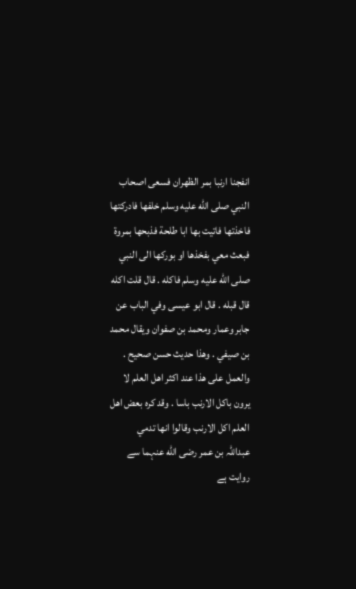انفجنا ارنبا بمر الظهران فسعى اصحاب النبي صلى الله عليه وسلم خلفها فادركتها فاخذتها فاتيت بها ابا طلحة فذبحها بمروة فبعث معي بفخذها او بوركها الى النبي صلى الله عليه وسلم فاكله . قال قلت اكله قال قبله . قال ابو عيسى وفي الباب عن جابر وعمار ومحمد بن صفوان ويقال محمد بن صيفي . وهذا حديث حسن صحيح . والعمل على هذا عند اكثر اهل العلم لا يرون باكل الارنب باسا . وقد كره بعض اهل العلم اكل الارنب وقالوا انها تدمي
عبداللہ بن عمر رضی الله عنہما سے روایت ہے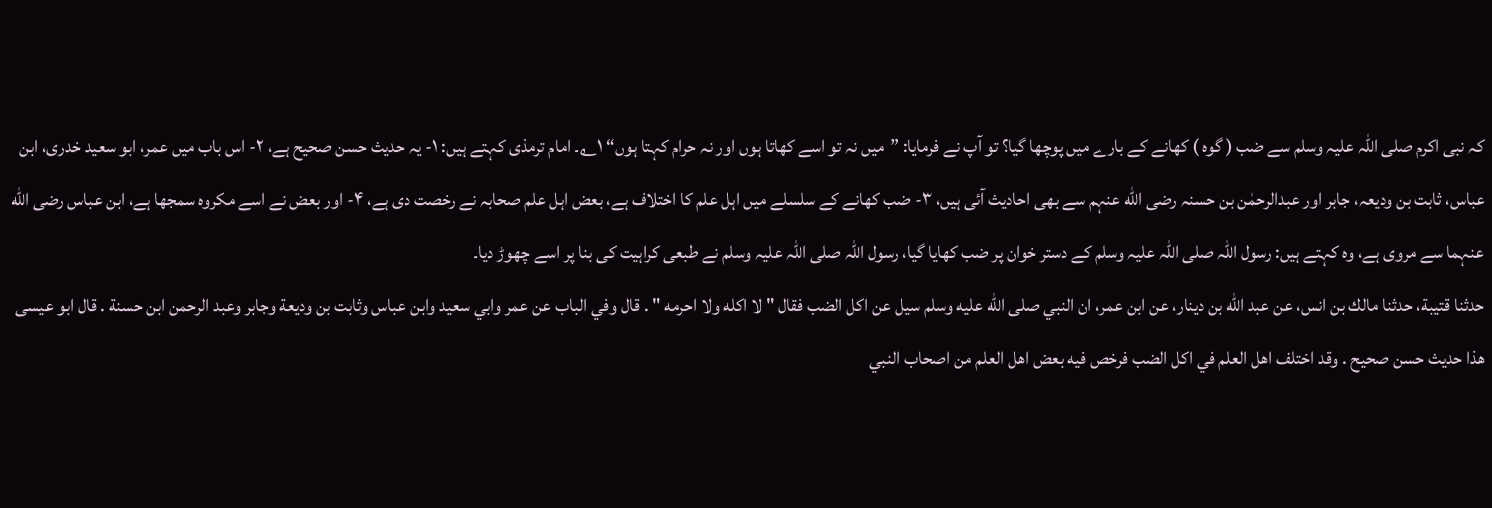کہ نبی اکرم صلی اللہ علیہ وسلم سے ضب ( گوہ ) کھانے کے بارے میں پوچھا گیا؟ تو آپ نے فرمایا: ”میں نہ تو اسے کھاتا ہوں اور نہ حرام کہتا ہوں“ ۱؎۔ امام ترمذی کہتے ہیں: ۱- یہ حدیث حسن صحیح ہے، ۲- اس باب میں عمر، ابو سعید خدری، ابن عباس، ثابت بن ودیعہ، جابر اور عبدالرحمٰن بن حسنہ رضی الله عنہم سے بھی احادیث آئی ہیں، ۳- ضب کھانے کے سلسلے میں اہل علم کا اختلاف ہے، بعض اہل علم صحابہ نے رخصت دی ہے، ۴- اور بعض نے اسے مکروہ سمجھا ہے، ابن عباس رضی الله عنہما سے مروی ہے، وہ کہتے ہیں: رسول اللہ صلی اللہ علیہ وسلم کے دستر خوان پر ضب کھایا گیا، رسول اللہ صلی اللہ علیہ وسلم نے طبعی کراہیت کی بنا پر اسے چھوڑ دیا۔
حدثنا قتيبة، حدثنا مالك بن انس، عن عبد الله بن دينار، عن ابن عمر، ان النبي صلى الله عليه وسلم سيل عن اكل الضب فقال " لا اكله ولا احرمه " . قال وفي الباب عن عمر وابي سعيد وابن عباس وثابت بن وديعة وجابر وعبد الرحمن ابن حسنة . قال ابو عيسى هذا حديث حسن صحيح . وقد اختلف اهل العلم في اكل الضب فرخص فيه بعض اهل العلم من اصحاب النبي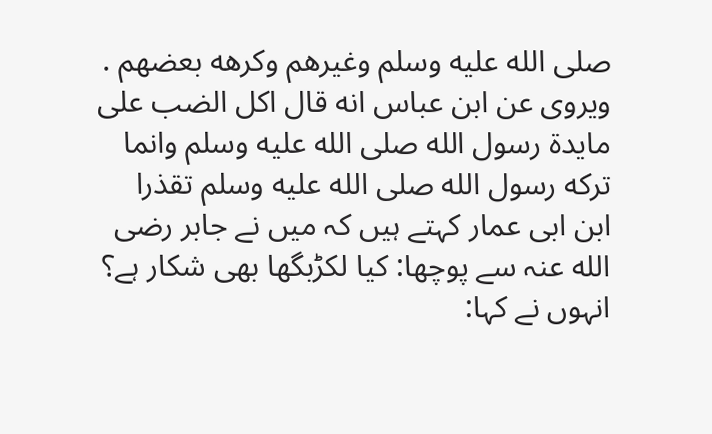صلى الله عليه وسلم وغيرهم وكرهه بعضهم . ويروى عن ابن عباس انه قال اكل الضب على مايدة رسول الله صلى الله عليه وسلم وانما تركه رسول الله صلى الله عليه وسلم تقذرا
ابن ابی عمار کہتے ہیں کہ میں نے جابر رضی الله عنہ سے پوچھا: کیا لکڑبگھا بھی شکار ہے؟ انہوں نے کہا: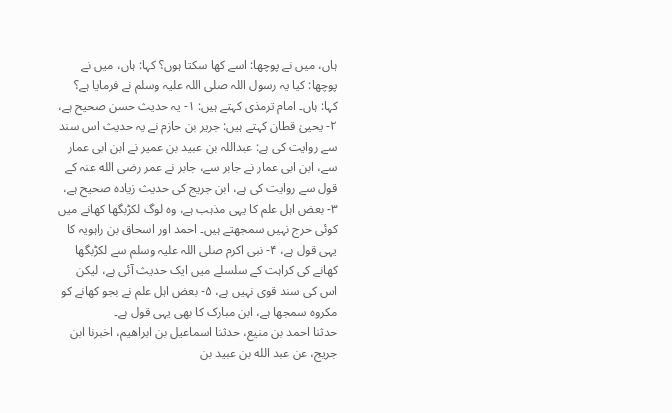ہاں، میں نے پوچھا: اسے کھا سکتا ہوں؟ کہا: ہاں، میں نے پوچھا: کیا یہ رسول اللہ صلی اللہ علیہ وسلم نے فرمایا ہے؟ کہا: ہاں۔ امام ترمذی کہتے ہیں: ۱- یہ حدیث حسن صحیح ہے، ۲- یحییٰ قطان کہتے ہیں: جریر بن حازم نے یہ حدیث اس سند سے روایت کی ہے: عبداللہ بن عبید بن عمیر نے ابن ابی عمار سے، ابن ابی عمار نے جابر سے، جابر نے عمر رضی الله عنہ کے قول سے روایت کی ہے، ابن جریج کی حدیث زیادہ صحیح ہے، ۳- بعض اہل علم کا یہی مذہب ہے، وہ لوگ لکڑبگھا کھانے میں کوئی حرج نہیں سمجھتے ہیں۔ احمد اور اسحاق بن راہویہ کا یہی قول ہے، ۴- نبی اکرم صلی اللہ علیہ وسلم سے لکڑبگھا کھانے کی کراہت کے سلسلے میں ایک حدیث آئی ہے، لیکن اس کی سند قوی نہیں ہے، ۵- بعض اہل علم نے بجو کھانے کو مکروہ سمجھا ہے، ابن مبارک کا بھی یہی قول ہے۔
حدثنا احمد بن منيع، حدثنا اسماعيل بن ابراهيم، اخبرنا ابن جريج، عن عبد الله بن عبيد بن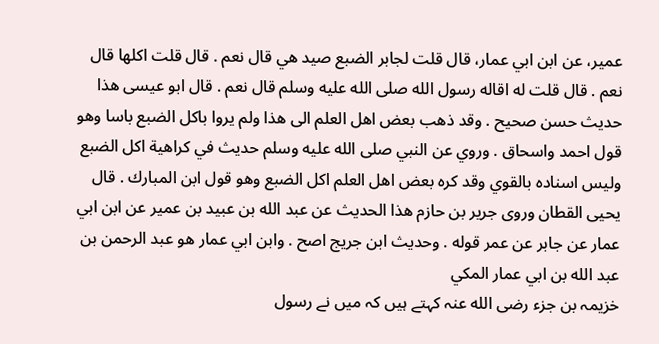عمير، عن ابن ابي عمار، قال قلت لجابر الضبع صيد هي قال نعم . قال قلت اكلها قال نعم . قال قلت له اقاله رسول الله صلى الله عليه وسلم قال نعم . قال ابو عيسى هذا حديث حسن صحيح . وقد ذهب بعض اهل العلم الى هذا ولم يروا باكل الضبع باسا وهو قول احمد واسحاق . وروي عن النبي صلى الله عليه وسلم حديث في كراهية اكل الضبع وليس اسناده بالقوي وقد كره بعض اهل العلم اكل الضبع وهو قول ابن المبارك . قال يحيى القطان وروى جرير بن حازم هذا الحديث عن عبد الله بن عبيد بن عمير عن ابن ابي عمار عن جابر عن عمر قوله . وحديث ابن جريج اصح . وابن ابي عمار هو عبد الرحمن بن عبد الله بن ابي عمار المكي
خزیمہ بن جزء رضی الله عنہ کہتے ہیں کہ میں نے رسول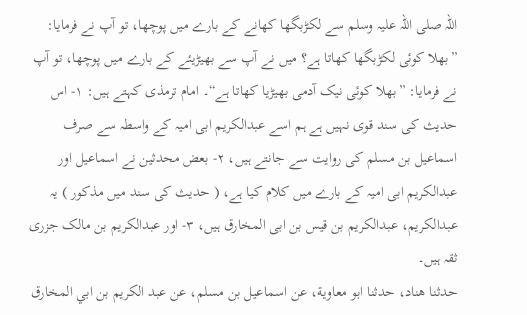اللہ صلی اللہ علیہ وسلم سے لکڑبگھا کھانے کے بارے میں پوچھا، تو آپ نے فرمایا: ”بھلا کوئی لکڑبگھا کھاتا ہے؟ میں نے آپ سے بھیڑیئے کے بارے میں پوچھا، تو آپ نے فرمایا: ”بھلا کوئی نیک آدمی بھیڑیا کھاتا ہے“۔ امام ترمذی کہتے ہیں: ۱- اس حدیث کی سند قوی نہیں ہے ہم اسے عبدالکریم ابی امیہ کے واسطہ سے صرف اسماعیل بن مسلم کی روایت سے جانتے ہیں، ۲- بعض محدثین نے اسماعیل اور عبدالکریم ابی امیہ کے بارے میں کلام کیا ہے، ( حدیث کی سند میں مذکور ) یہ عبدالکریم، عبدالکریم بن قیس بن ابی المخارق ہیں، ۳- اور عبدالکریم بن مالک جزری ثقہ ہیں۔
حدثنا هناد، حدثنا ابو معاوية، عن اسماعيل بن مسلم، عن عبد الكريم بن ابي المخارق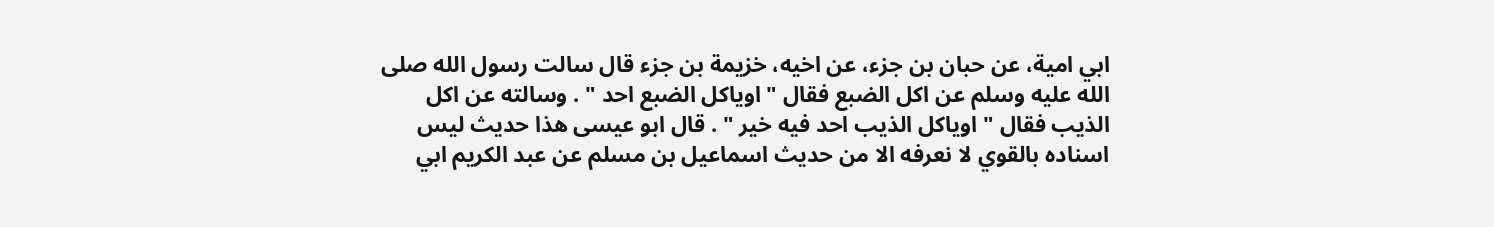ابي امية، عن حبان بن جزء، عن اخيه، خزيمة بن جزء قال سالت رسول الله صلى الله عليه وسلم عن اكل الضبع فقال " اوياكل الضبع احد " . وسالته عن اكل الذيب فقال " اوياكل الذيب احد فيه خير " . قال ابو عيسى هذا حديث ليس اسناده بالقوي لا نعرفه الا من حديث اسماعيل بن مسلم عن عبد الكريم ابي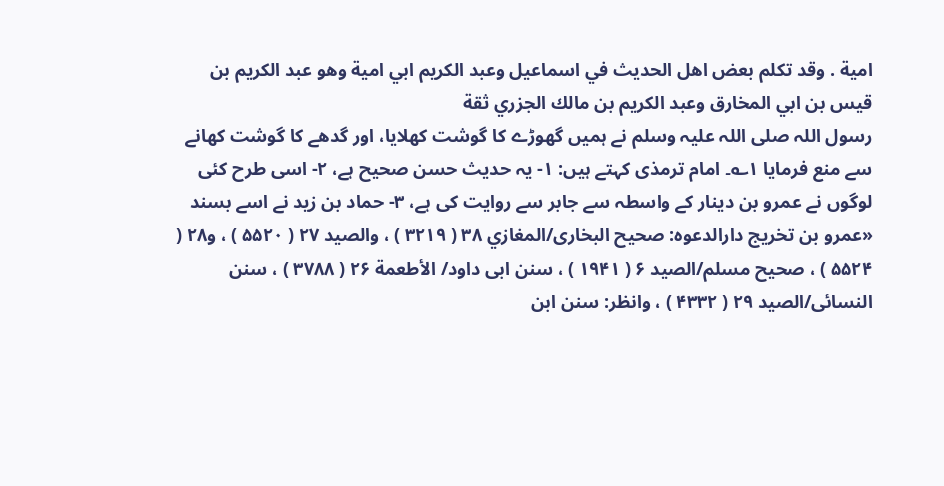امية . وقد تكلم بعض اهل الحديث في اسماعيل وعبد الكريم ابي امية وهو عبد الكريم بن قيس بن ابي المخارق وعبد الكريم بن مالك الجزري ثقة
رسول اللہ صلی اللہ علیہ وسلم نے ہمیں گھوڑے کا گوشت کھلایا، اور گدھے کا گوشت کھانے سے منع فرمایا ۱؎۔ امام ترمذی کہتے ہیں: ۱- یہ حدیث حسن صحیح ہے، ۲- اسی طرح کئی لوگوں نے عمرو بن دینار کے واسطہ سے جابر سے روایت کی ہے، ۳- حماد بن زید نے اسے بسند «عمرو بن تخریج دارالدعوہ: صحیح البخاری/المغازي ۳۸ ( ۳۲۱۹ ) ، والصید ۲۷ ( ۵۵۲۰ ) ، و۲۸ ( ۵۵۲۴ ) ، صحیح مسلم/الصید ۶ ( ۱۹۴۱ ) ، سنن ابی داود/ الأطعمة ۲۶ ( ۳۷۸۸ ) ، سنن النسائی/الصید ۲۹ ( ۴۳۳۲ ) ، وانظر: سنن ابن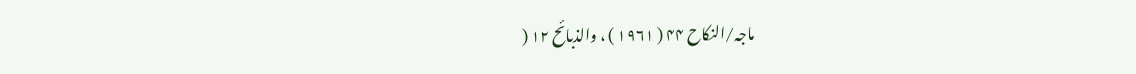ماجہ/النکاح ۴۴ ( ۱۹۶۱ ) ، والذبائح ۱۲ (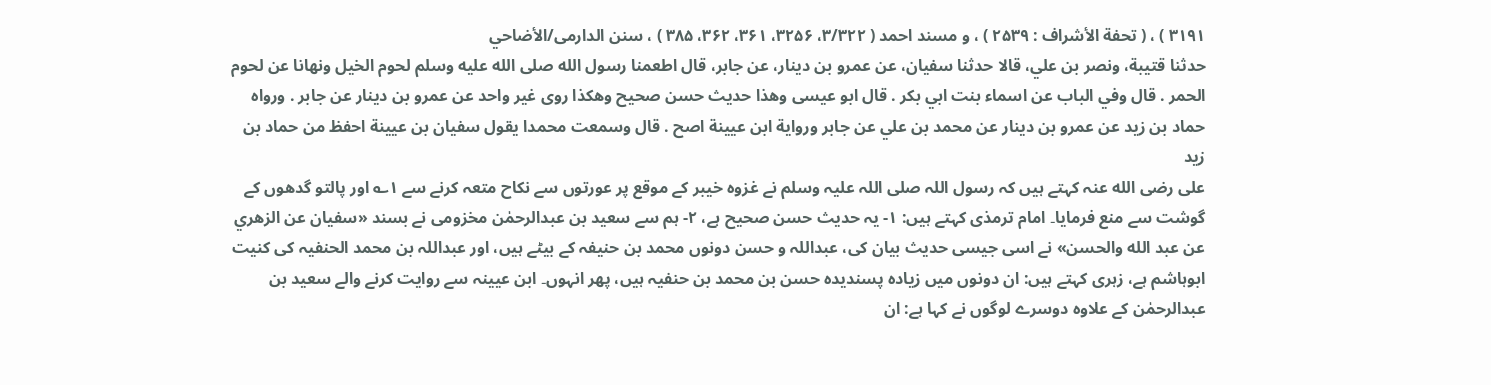۳۱۹۱ ) ، ( تحفة الأشراف : ۲۵۳۹ ) ، و مسند احمد ( ۳/۳۲۲، ۳۲۵۶، ۳۶۱، ۳۶۲، ۳۸۵ ) ، سنن الدارمی/الأضاحي
حدثنا قتيبة، ونصر بن علي، قالا حدثنا سفيان، عن عمرو بن دينار، عن جابر، قال اطعمنا رسول الله صلى الله عليه وسلم لحوم الخيل ونهانا عن لحوم الحمر . قال وفي الباب عن اسماء بنت ابي بكر . قال ابو عيسى وهذا حديث حسن صحيح وهكذا روى غير واحد عن عمرو بن دينار عن جابر . ورواه حماد بن زيد عن عمرو بن دينار عن محمد بن علي عن جابر ورواية ابن عيينة اصح . قال وسمعت محمدا يقول سفيان بن عيينة احفظ من حماد بن زيد
علی رضی الله عنہ کہتے ہیں کہ رسول اللہ صلی اللہ علیہ وسلم نے غزوہ خیبر کے موقع پر عورتوں سے نکاح متعہ کرنے سے ۱؎ اور پالتو گدھوں کے گوشت سے منع فرمایا۔ امام ترمذی کہتے ہیں: ۱- یہ حدیث حسن صحیح ہے، ۲- ہم سے سعید بن عبدالرحمٰن مخزومی نے بسند «سفيان عن الزهري عن عبد الله والحسن» نے اسی جیسی حدیث بیان کی، عبداللہ و حسن دونوں محمد بن حنیفہ کے بیٹے ہیں، اور عبداللہ بن محمد الحنفیہ کی کنیت ابوہاشم ہے، زہری کہتے ہیں: ان دونوں میں زیادہ پسندیدہ حسن بن محمد بن حنفیہ ہیں، پھر انہوں۔ ابن عیینہ سے روایت کرنے والے سعید بن عبدالرحمٰن کے علاوہ دوسرے لوگوں نے کہا ہے: ان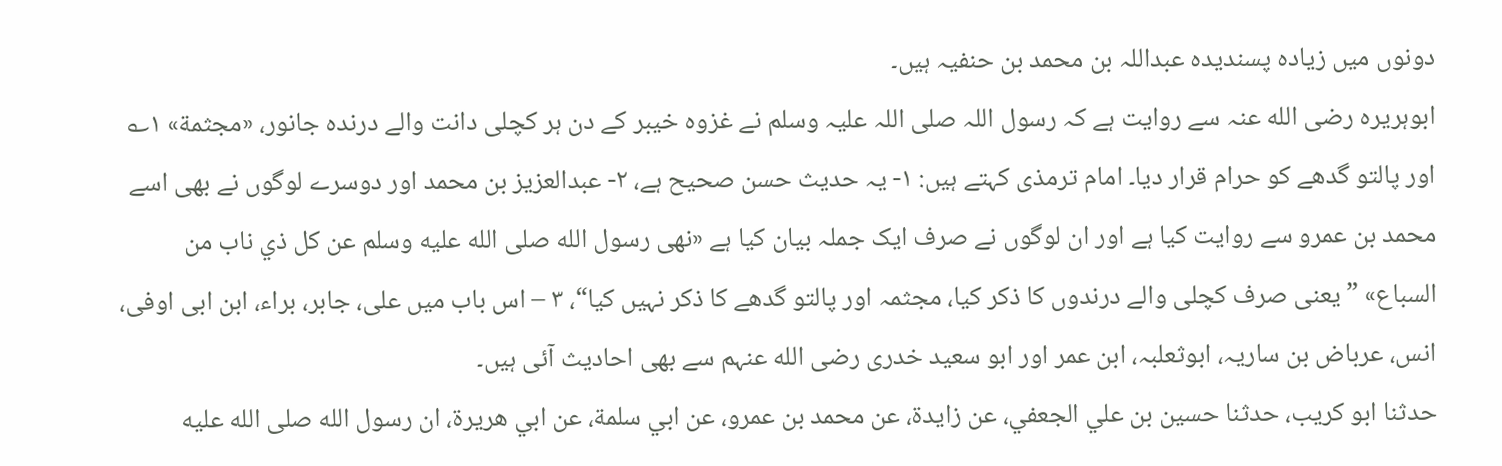دونوں میں زیادہ پسندیدہ عبداللہ بن محمد بن حنفیہ ہیں۔
ابوہریرہ رضی الله عنہ سے روایت ہے کہ رسول اللہ صلی اللہ علیہ وسلم نے غزوہ خیبر کے دن ہر کچلی دانت والے درندہ جانور، «مجثمة» ۱؎ اور پالتو گدھے کو حرام قرار دیا۔ امام ترمذی کہتے ہیں: ۱- یہ حدیث حسن صحیح ہے، ۲- عبدالعزیز بن محمد اور دوسرے لوگوں نے بھی اسے محمد بن عمرو سے روایت کیا ہے اور ان لوگوں نے صرف ایک جملہ بیان کیا ہے «نهى رسول الله صلى الله عليه وسلم عن كل ذي ناب من السباع» ”یعنی صرف کچلی والے درندوں کا ذکر کیا، مجثمہ اور پالتو گدھے کا ذکر نہیں کیا“، ۳ – اس باب میں علی، جابر، براء، ابن ابی اوفی، انس، عرباض بن ساریہ، ابوثعلبہ، ابن عمر اور ابو سعید خدری رضی الله عنہم سے بھی احادیث آئی ہیں۔
حدثنا ابو كريب، حدثنا حسين بن علي الجعفي، عن زايدة، عن محمد بن عمرو، عن ابي سلمة، عن ابي هريرة، ان رسول الله صلى الله عليه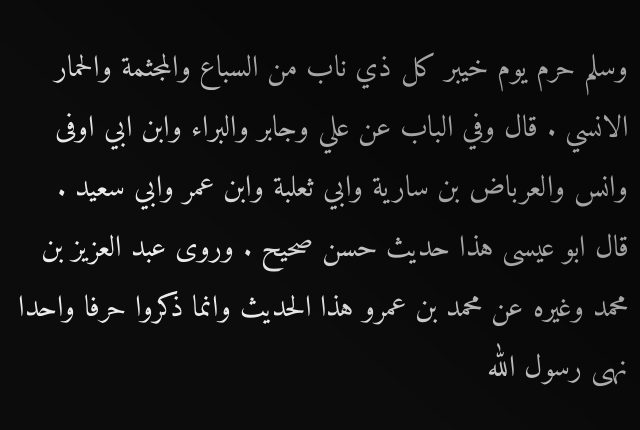وسلم حرم يوم خيبر كل ذي ناب من السباع والمجثمة والحمار الانسي . قال وفي الباب عن علي وجابر والبراء وابن ابي اوفى وانس والعرباض بن سارية وابي ثعلبة وابن عمر وابي سعيد . قال ابو عيسى هذا حديث حسن صحيح . وروى عبد العزيز بن محمد وغيره عن محمد بن عمرو هذا الحديث وانما ذكروا حرفا واحدا نهى رسول الله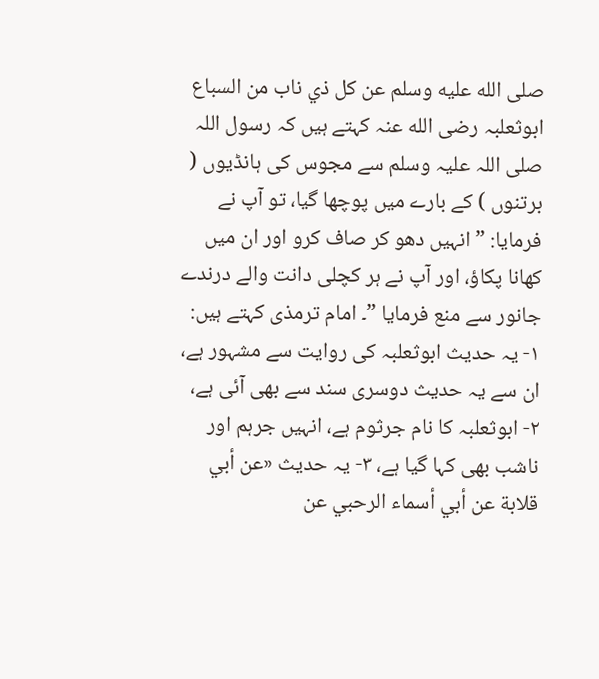صلى الله عليه وسلم عن كل ذي ناب من السباع
ابوثعلبہ رضی الله عنہ کہتے ہیں کہ رسول اللہ صلی اللہ علیہ وسلم سے مجوس کی ہانڈیوں ( برتنوں ) کے بارے میں پوچھا گیا، تو آپ نے فرمایا: ”انہیں دھو کر صاف کرو اور ان میں کھانا پکاؤ، اور آپ نے ہر کچلی دانت والے درندے جانور سے منع فرمایا ”۔ امام ترمذی کہتے ہیں: ۱- یہ حدیث ابوثعلبہ کی روایت سے مشہور ہے، ان سے یہ حدیث دوسری سند سے بھی آئی ہے، ۲- ابوثعلبہ کا نام جرثوم ہے، انہیں جرہم اور ناشب بھی کہا گیا ہے، ۳- یہ حدیث «عن أبي قلابة عن أبي أسماء الرحبي عن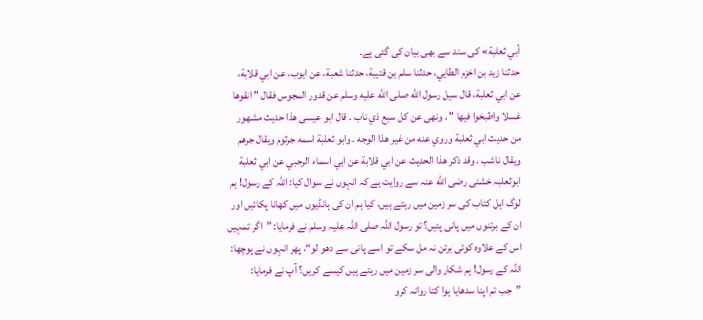أبي ثعلبة» کی سند سے بھی بیان کی گئی ہے۔
حدثنا زيد بن اخزم الطايي، حدثنا سلم بن قتيبة، حدثنا شعبة، عن ايوب، عن ابي قلابة، عن ابي ثعلبة، قال سيل رسول الله صلى الله عليه وسلم عن قدور المجوس فقال " انقوها غسلا واطبخوا فيها " . ونهى عن كل سبع ذي ناب . قال ابو عيسى هذا حديث مشهور من حديث ابي ثعلبة وروي عنه من غير هذا الوجه . وابو ثعلبة اسمه جرثوم ويقال جرهم ويقال ناشب . وقد ذكر هذا الحديث عن ابي قلابة عن ابي اسماء الرحبي عن ابي ثعلبة
ابوثعلبہ خشنی رضی الله عنہ سے روایت ہے کہ انہوں نے سوال کیا: اللہ کے رسول! ہم لوگ اہل کتاب کی سر زمین میں رہتے ہیں، کیا ہم ان کی ہانڈیوں میں کھانا پکائیں اور ان کے برتنوں میں پانی پئیں؟ تو رسول اللہ صلی اللہ علیہ وسلم نے فرمایا: ”اگر تمہیں اس کے علاوہ کوئی برتن نہ مل سکے تو اسے پانی سے دھو لو“، پھر انہوں نے پوچھا: اللہ کے رسول! ہم شکار والی سر زمین میں رہتے ہیں کیسے کریں؟ آپ نے فرمایا: ”جب تم اپنا سدھایا ہوا کتا روانہ کرو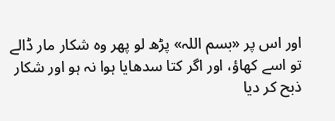اور اس پر «بسم اللہ» پڑھ لو پھر وہ شکار مار ڈالے تو اسے کھاؤ، اور اگر کتا سدھایا ہوا نہ ہو اور شکار ذبح کر دیا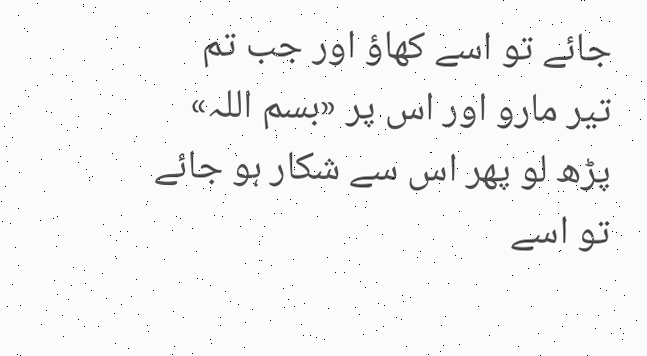جائے تو اسے کھاؤ اور جب تم تیر مارو اور اس پر «بسم اللہ» پڑھ لو پھر اس سے شکار ہو جائے تو اسے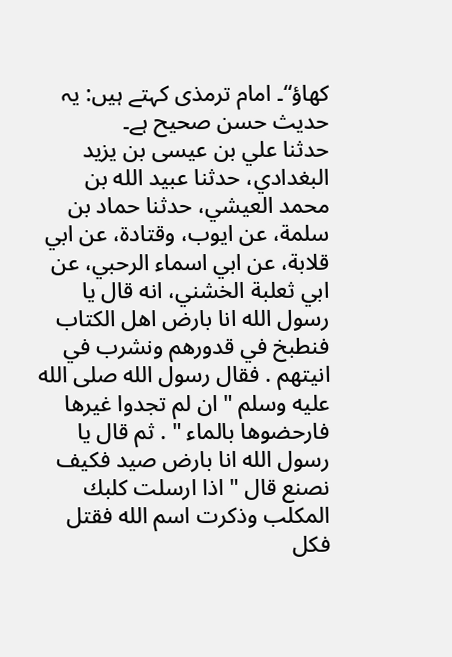کھاؤ“۔ امام ترمذی کہتے ہیں: یہ حدیث حسن صحیح ہے۔
حدثنا علي بن عيسى بن يزيد البغدادي، حدثنا عبيد الله بن محمد العيشي، حدثنا حماد بن سلمة، عن ايوب، وقتادة، عن ابي قلابة، عن ابي اسماء الرحبي، عن ابي ثعلبة الخشني، انه قال يا رسول الله انا بارض اهل الكتاب فنطبخ في قدورهم ونشرب في انيتهم . فقال رسول الله صلى الله عليه وسلم " ان لم تجدوا غيرها فارحضوها بالماء " . ثم قال يا رسول الله انا بارض صيد فكيف نصنع قال " اذا ارسلت كلبك المكلب وذكرت اسم الله فقتل فكل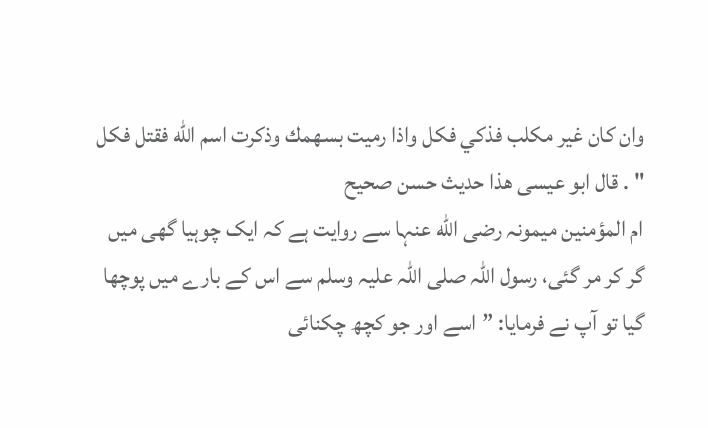وان كان غير مكلب فذكي فكل واذا رميت بسهمك وذكرت اسم الله فقتل فكل " . قال ابو عيسى هذا حديث حسن صحيح
ام المؤمنین میمونہ رضی الله عنہا سے روایت ہے کہ ایک چوہیا گھی میں گر کر مر گئی، رسول اللہ صلی اللہ علیہ وسلم سے اس کے بارے میں پوچھا گیا تو آپ نے فرمایا: ”اسے اور جو کچھ چکنائی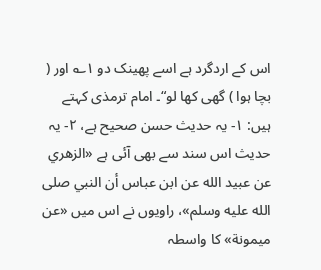اس کے اردگرد ہے اسے پھینک دو ۱؎ اور ( بچا ہوا ) گھی کھا لو“۔ امام ترمذی کہتے ہیں: ۱- یہ حدیث حسن صحیح ہے، ۲- یہ حدیث اس سند سے بھی آئی ہے «الزهري عن عبيد الله عن ابن عباس أن النبي صلى الله عليه وسلم»، راویوں نے اس میں «عن میمونة» کا واسطہ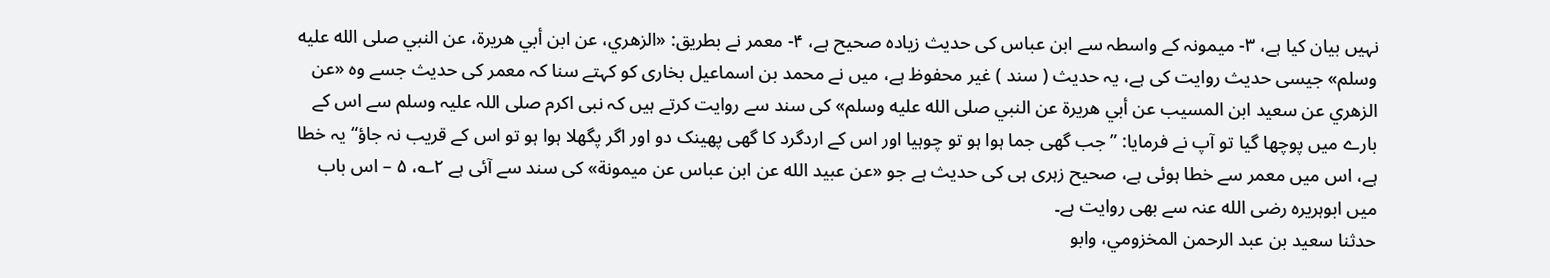نہیں بیان کیا ہے، ۳- میمونہ کے واسطہ سے ابن عباس کی حدیث زیادہ صحیح ہے، ۴- معمر نے بطریق: «الزهري، عن ابن أبي هريرة، عن النبي صلى الله عليه وسلم» جیسی حدیث روایت کی ہے، یہ حدیث ( سند ) غیر محفوظ ہے، میں نے محمد بن اسماعیل بخاری کو کہتے سنا کہ معمر کی حدیث جسے وہ «عن الزهري عن سعيد ابن المسيب عن أبي هريرة عن النبي صلى الله عليه وسلم» کی سند سے روایت کرتے ہیں کہ نبی اکرم صلی اللہ علیہ وسلم سے اس کے بارے میں پوچھا گیا تو آپ نے فرمایا: ”جب گھی جما ہوا ہو تو چوہیا اور اس کے اردگرد کا گھی پھینک دو اور اگر پگھلا ہوا ہو تو اس کے قریب نہ جاؤ“ یہ خطا ہے، اس میں معمر سے خطا ہوئی ہے، صحیح زہری ہی کی حدیث ہے جو «عن عبيد الله عن ابن عباس عن ميمونة» کی سند سے آئی ہے ۲؎، ۵ – اس باب میں ابوہریرہ رضی الله عنہ سے بھی روایت ہے۔
حدثنا سعيد بن عبد الرحمن المخزومي، وابو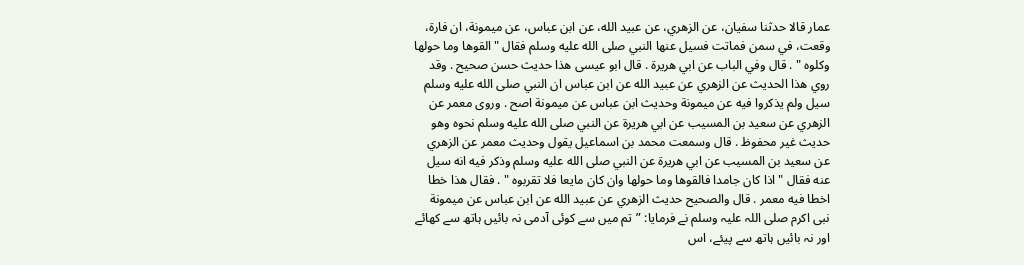عمار قالا حدثنا سفيان، عن الزهري، عن عبيد الله، عن ابن عباس، عن ميمونة، ان فارة، وقعت، في سمن فماتت فسيل عنها النبي صلى الله عليه وسلم فقال " القوها وما حولها وكلوه " . قال وفي الباب عن ابي هريرة . قال ابو عيسى هذا حديث حسن صحيح . وقد روي هذا الحديث عن الزهري عن عبيد الله عن ابن عباس ان النبي صلى الله عليه وسلم سيل ولم يذكروا فيه عن ميمونة وحديث ابن عباس عن ميمونة اصح . وروى معمر عن الزهري عن سعيد بن المسيب عن ابي هريرة عن النبي صلى الله عليه وسلم نحوه وهو حديث غير محفوظ . قال وسمعت محمد بن اسماعيل يقول وحديث معمر عن الزهري عن سعيد بن المسيب عن ابي هريرة عن النبي صلى الله عليه وسلم وذكر فيه انه سيل عنه فقال " اذا كان جامدا فالقوها وما حولها وان كان مايعا فلا تقربوه " . فقال هذا خطا اخطا فيه معمر . قال والصحيح حديث الزهري عن عبيد الله عن ابن عباس عن ميمونة
نبی اکرم صلی اللہ علیہ وسلم نے فرمایا: ”تم میں سے کوئی آدمی نہ بائیں ہاتھ سے کھائے اور نہ بائیں ہاتھ سے پیئے، اس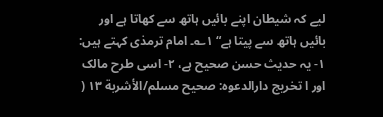لیے کہ شیطان اپنے بائیں ہاتھ سے کھاتا ہے اور بائیں ہاتھ سے پیتا ہے“ ۱؎۔ امام ترمذی کہتے ہیں: ۱- یہ حدیث حسن صحیح ہے، ۲- اسی طرح مالک اور ا تخریج دارالدعوہ: صحیح مسلم/الأشربة ۱۳ (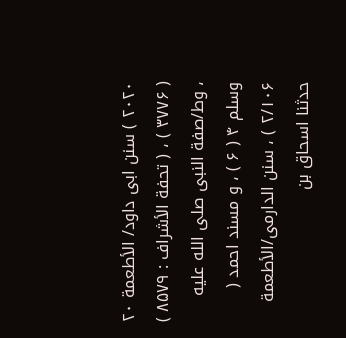۲۰۲۰ ) سنن ابی داود/ الأطعمة ۲۰ ( ۳۷۷۶ ) ، ( تحفة الأشراف : ۸۵۷۹ ) ، وط/صفة النبی صلى الله عليه وسلم ۴ ( ۶ ) ، و مسند احمد ( ۲/۱۰۶ ) ، سنن الدارمی/الأطعمة
حدثنا اسحاق بن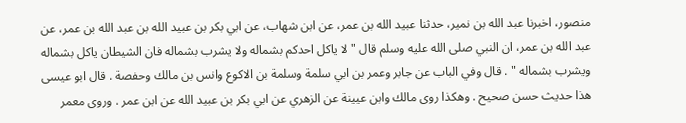منصور، اخبرنا عبد الله بن نمير، حدثنا عبيد الله بن عمر، عن ابن شهاب، عن ابي بكر بن عبيد الله بن عبد الله بن عمر، عن عبد الله بن عمر، ان النبي صلى الله عليه وسلم قال " لا ياكل احدكم بشماله ولا يشرب بشماله فان الشيطان ياكل بشماله ويشرب بشماله " . قال وفي الباب عن جابر وعمر بن ابي سلمة وسلمة بن الاكوع وانس بن مالك وحفصة . قال ابو عيسى هذا حديث حسن صحيح . وهكذا روى مالك وابن عيينة عن الزهري عن ابي بكر بن عبيد الله عن ابن عمر . وروى معمر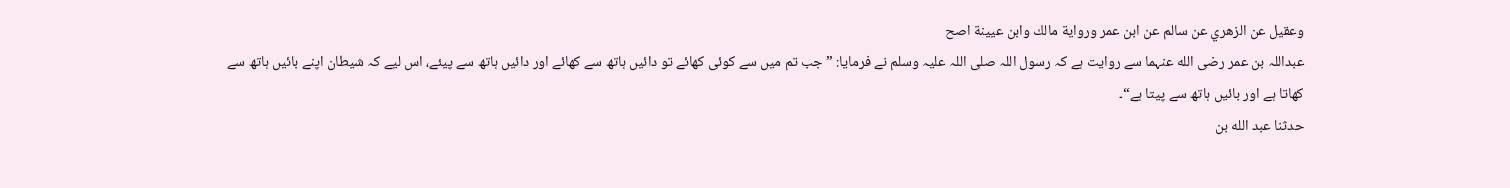وعقيل عن الزهري عن سالم عن ابن عمر ورواية مالك وابن عيينة اصح
عبداللہ بن عمر رضی الله عنہما سے روایت ہے کہ رسول اللہ صلی اللہ علیہ وسلم نے فرمایا: ”جب تم میں سے کوئی کھائے تو دائیں ہاتھ سے کھائے اور دائیں ہاتھ سے پیئے، اس لیے کہ شیطان اپنے بائیں ہاتھ سے کھاتا ہے اور بائیں ہاتھ سے پیتا ہے“۔
حدثنا عبد الله بن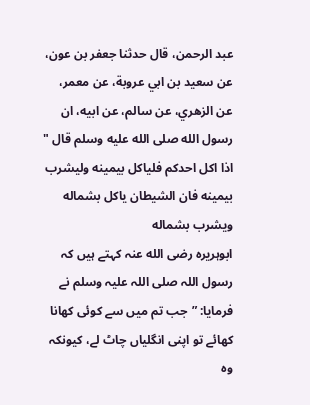عبد الرحمن، قال حدثنا جعفر بن عون، عن سعيد بن ابي عروبة، عن معمر، عن الزهري، عن سالم، عن ابيه، ان رسول الله صلى الله عليه وسلم قال " اذا اكل احدكم فلياكل بيمينه وليشرب بيمينه فان الشيطان ياكل بشماله ويشرب بشماله
ابوہریرہ رضی الله عنہ کہتے ہیں کہ رسول اللہ صلی اللہ علیہ وسلم نے فرمایا: ”جب تم میں سے کوئی کھانا کھائے تو اپنی انگلیاں چاٹ لے، کیونکہ وہ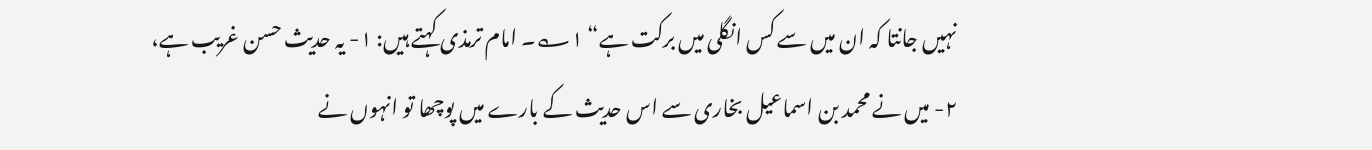نہیں جانتا کہ ان میں سے کس انگلی میں برکت ہے“ ۱؎۔ امام ترمذی کہتے ہیں: ۱- یہ حدیث حسن غریب ہے، ۲- میں نے محمد بن اسماعیل بخاری سے اس حدیث کے بارے میں پوچھا تو انہوں نے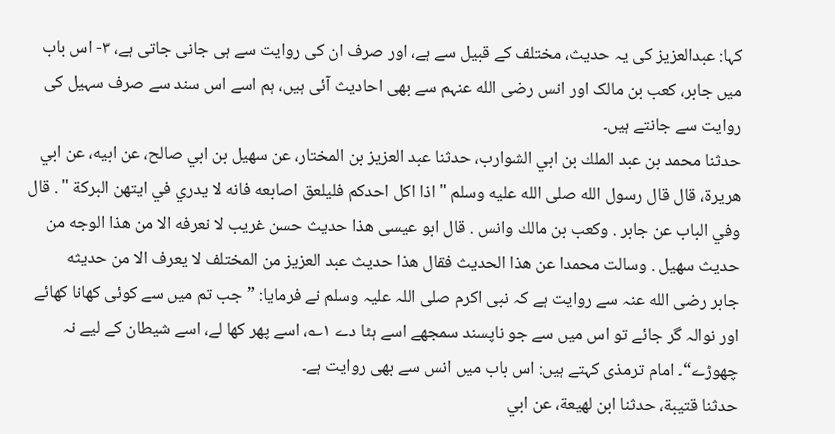کہا: عبدالعزیز کی یہ حدیث، مختلف کے قبیل سے ہے، اور صرف ان کی روایت سے ہی جانی جاتی ہے، ۳- اس باب میں جابر، کعب بن مالک اور انس رضی الله عنہم سے بھی احادیث آئی ہیں، ہم اسے اس سند سے صرف سہیل کی روایت سے جانتے ہیں۔
حدثنا محمد بن عبد الملك بن ابي الشوارب، حدثنا عبد العزيز بن المختار، عن سهيل بن ابي صالح، عن ابيه، عن ابي هريرة، قال قال رسول الله صلى الله عليه وسلم " اذا اكل احدكم فليلعق اصابعه فانه لا يدري في ايتهن البركة " . قال وفي الباب عن جابر . وكعب بن مالك وانس . قال ابو عيسى هذا حديث حسن غريب لا نعرفه الا من هذا الوجه من حديث سهيل . وسالت محمدا عن هذا الحديث فقال هذا حديث عبد العزيز من المختلف لا يعرف الا من حديثه
جابر رضی الله عنہ سے روایت ہے کہ نبی اکرم صلی اللہ علیہ وسلم نے فرمایا: ”جب تم میں سے کوئی کھانا کھائے اور نوالہ گر جائے تو اس میں سے جو ناپسند سمجھے اسے ہٹا دے ۱؎، اسے پھر کھا لے، اسے شیطان کے لیے نہ چھوڑے“۔ امام ترمذی کہتے ہیں: اس باب میں انس سے بھی روایت ہے۔
حدثنا قتيبة، حدثنا ابن لهيعة، عن ابي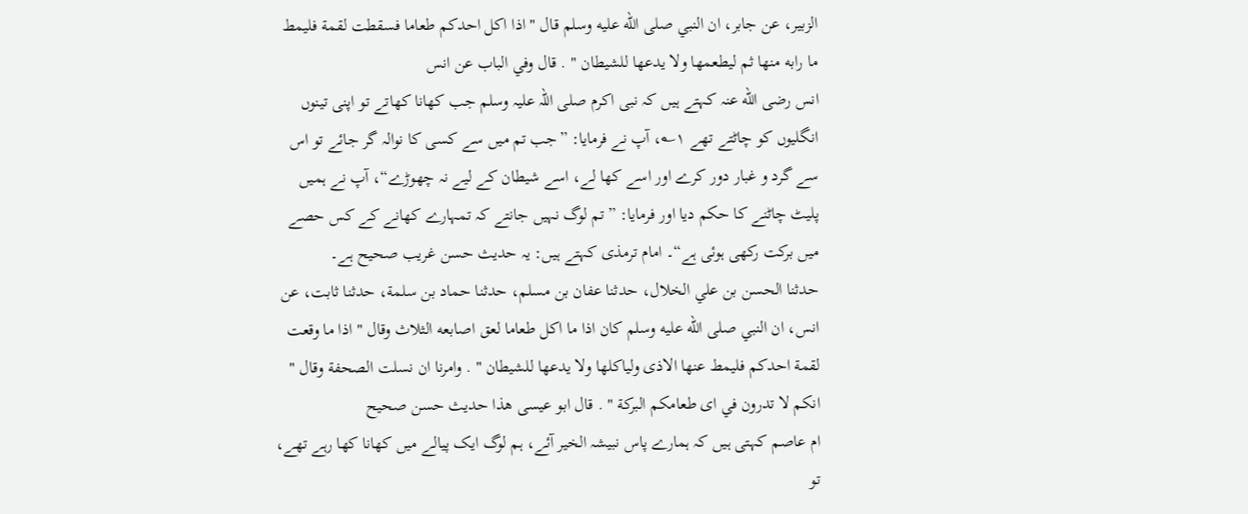الزبير، عن جابر، ان النبي صلى الله عليه وسلم قال " اذا اكل احدكم طعاما فسقطت لقمة فليمط ما رابه منها ثم ليطعمها ولا يدعها للشيطان " . قال وفي الباب عن انس
انس رضی الله عنہ کہتے ہیں کہ نبی اکرم صلی اللہ علیہ وسلم جب کھانا کھاتے تو اپنی تینوں انگلیوں کو چاٹتے تھے ۱؎، آپ نے فرمایا: ”جب تم میں سے کسی کا نوالہ گر جائے تو اس سے گرد و غبار دور کرے اور اسے کھا لے، اسے شیطان کے لیے نہ چھوڑے“، آپ نے ہمیں پلیٹ چاٹنے کا حکم دیا اور فرمایا: ”تم لوگ نہیں جانتے کہ تمہارے کھانے کے کس حصے میں برکت رکھی ہوئی ہے“۔ امام ترمذی کہتے ہیں: یہ حدیث حسن غریب صحیح ہے۔
حدثنا الحسن بن علي الخلال، حدثنا عفان بن مسلم، حدثنا حماد بن سلمة، حدثنا ثابت، عن انس، ان النبي صلى الله عليه وسلم كان اذا ما اكل طعاما لعق اصابعه الثلاث وقال " اذا ما وقعت لقمة احدكم فليمط عنها الاذى ولياكلها ولا يدعها للشيطان " . وامرنا ان نسلت الصحفة وقال " انكم لا تدرون في اى طعامكم البركة " . قال ابو عيسى هذا حديث حسن صحيح
ام عاصم کہتی ہیں کہ ہمارے پاس نبیشہ الخیر آئے، ہم لوگ ایک پیالے میں کھانا کھا رہے تھے، تو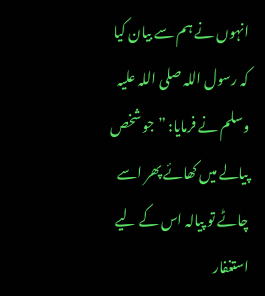انہوں نے ہم سے بیان کیا کہ رسول اللہ صلی اللہ علیہ وسلم نے فرمایا: ”جو شخص پیالے میں کھائے پھر اسے چاٹے تو پیالہ اس کے لیے استغفار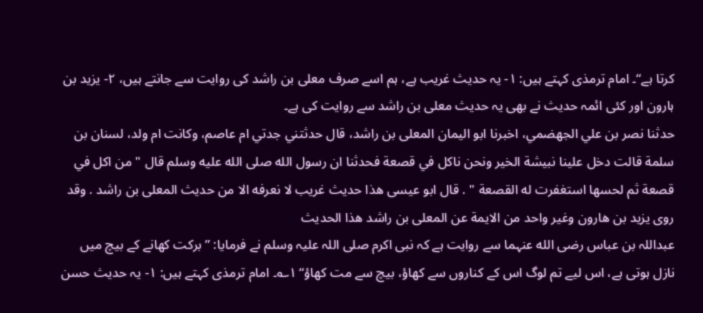کرتا ہے“۔ امام ترمذی کہتے ہیں: ۱- یہ حدیث غریب ہے، ہم اسے صرف معلی بن راشد کی روایت سے جانتے ہیں، ۲- یزید بن ہارون اور کئی ائمہ حدیث نے بھی یہ حدیث معلی بن راشد سے روایت کی ہے۔
حدثنا نصر بن علي الجهضمي، اخبرنا ابو اليمان المعلى بن راشد، قال حدثتني جدتي ام عاصم، وكانت ام ولد، لسنان بن سلمة قالت دخل علينا نبيشة الخير ونحن ناكل في قصعة فحدثنا ان رسول الله صلى الله عليه وسلم قال " من اكل في قصعة ثم لحسها استغفرت له القصعة " . قال ابو عيسى هذا حديث غريب لا نعرفه الا من حديث المعلى بن راشد . وقد روى يزيد بن هارون وغير واحد من الايمة عن المعلى بن راشد هذا الحديث
عبداللہ بن عباس رضی الله عنہما سے روایت ہے کہ نبی اکرم صلی اللہ علیہ وسلم نے فرمایا: ”برکت کھانے کے بیچ میں نازل ہوتی ہے، اس لیے تم لوگ اس کے کناروں سے کھاؤ، بیچ سے مت کھاؤ“ ۱؎۔ امام ترمذی کہتے ہیں: ۱- یہ حدیث حسن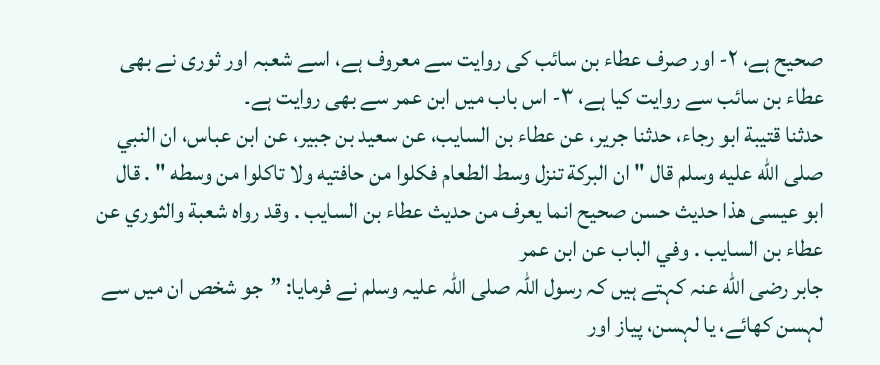صحیح ہے، ۲- اور صرف عطاء بن سائب کی روایت سے معروف ہے، اسے شعبہ اور ثوری نے بھی عطاء بن سائب سے روایت کیا ہے، ۳- اس باب میں ابن عمر سے بھی روایت ہے۔
حدثنا قتيبة ابو رجاء، حدثنا جرير، عن عطاء بن السايب، عن سعيد بن جبير، عن ابن عباس، ان النبي صلى الله عليه وسلم قال " ان البركة تنزل وسط الطعام فكلوا من حافتيه ولا تاكلوا من وسطه " . قال ابو عيسى هذا حديث حسن صحيح انما يعرف من حديث عطاء بن السايب . وقد رواه شعبة والثوري عن عطاء بن السايب . وفي الباب عن ابن عمر
جابر رضی الله عنہ کہتے ہیں کہ رسول اللہ صلی اللہ علیہ وسلم نے فرمایا: ”جو شخص ان میں سے لہسن کھائے، یا لہسن، پیاز اور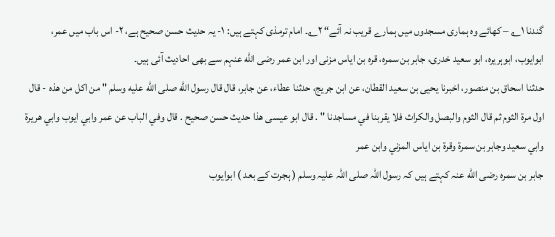گندنا ۱؎ – کھائے وہ ہماری مسجدوں میں ہمارے قریب نہ آئے“ ۲؎۔ امام ترمذی کہتے ہیں: ۱- یہ حدیث حسن صحیح ہے، ۲- اس باب میں عمر، ابوایوب، ابوہریرہ، ابو سعید خدری، جابر بن سمرہ، قرہ بن ایاس مزنی اور ابن عمر رضی الله عنہم سے بھی احادیث آئی ہیں۔
حدثنا اسحاق بن منصور، اخبرنا يحيى بن سعيد القطان، عن ابن جريج، حدثنا عطاء، عن جابر، قال قال رسول الله صلى الله عليه وسلم " من اكل من هذه - قال اول مرة الثوم ثم قال الثوم والبصل والكراث فلا يقربنا في مساجدنا " . قال ابو عيسى هذا حديث حسن صحيح . قال وفي الباب عن عمر وابي ايوب وابي هريرة وابي سعيد وجابر بن سمرة وقرة بن اياس المزني وابن عمر
جابر بن سمرہ رضی الله عنہ کہتے ہیں کہ رسول اللہ صلی اللہ علیہ وسلم ( ہجرت کے بعد ) ابوایوب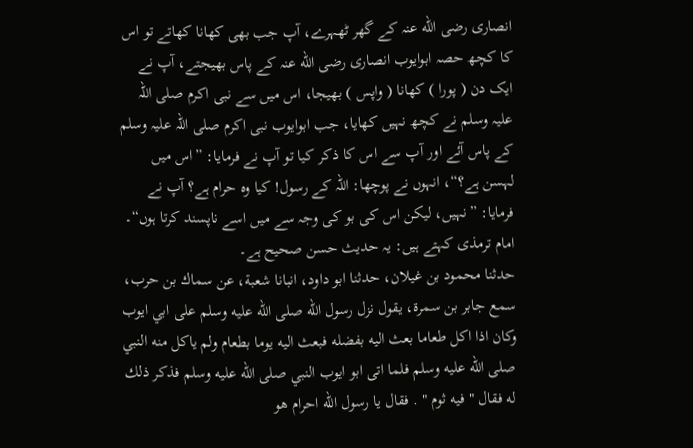انصاری رضی الله عنہ کے گھر ٹھہرے، آپ جب بھی کھانا کھاتے تو اس کا کچھ حصہ ابوایوب انصاری رضی الله عنہ کے پاس بھیجتے، آپ نے ایک دن ( پورا ) کھانا ( واپس ) بھیجا، اس میں سے نبی اکرم صلی اللہ علیہ وسلم نے کچھ نہیں کھایا، جب ابوایوب نبی اکرم صلی اللہ علیہ وسلم کے پاس آئے اور آپ سے اس کا ذکر کیا تو آپ نے فرمایا: ”اس میں لہسن ہے؟“، انہوں نے پوچھا: اللہ کے رسول! کیا وہ حرام ہے؟ آپ نے فرمایا: ”نہیں، لیکن اس کی بو کی وجہ سے میں اسے ناپسند کرتا ہوں“۔ امام ترمذی کہتے ہیں: یہ حدیث حسن صحیح ہے۔
حدثنا محمود بن غيلان، حدثنا ابو داود، انبانا شعبة، عن سماك بن حرب، سمع جابر بن سمرة، يقول نزل رسول الله صلى الله عليه وسلم على ابي ايوب وكان اذا اكل طعاما بعث اليه بفضله فبعث اليه يوما بطعام ولم ياكل منه النبي صلى الله عليه وسلم فلما اتى ابو ايوب النبي صلى الله عليه وسلم فذكر ذلك له فقال " فيه ثوم " . فقال يا رسول الله احرام هو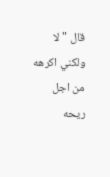قال " لا ولكني اكرهه من اجل ريحه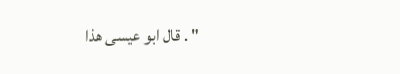" . قال ابو عيسى هذا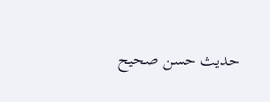حديث حسن صحيح